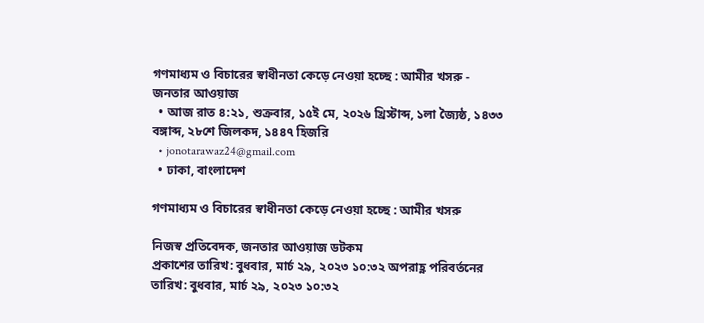গণমাধ্যম ও বিচারের স্বাধীনতা কেড়ে নেওয়া হচ্ছে : আমীর খসরু - জনতার আওয়াজ
  • আজ রাত ৪:২১, শুক্রবার, ১৫ই মে, ২০২৬ খ্রিস্টাব্দ, ১লা জ্যৈষ্ঠ, ১৪৩৩ বঙ্গাব্দ, ২৮শে জিলকদ, ১৪৪৭ হিজরি
  • jonotarawaz24@gmail.com
  • ঢাকা, বাংলাদেশ

গণমাধ্যম ও বিচারের স্বাধীনতা কেড়ে নেওয়া হচ্ছে : আমীর খসরু

নিজস্ব প্রতিবেদক, জনতার আওয়াজ ডটকম
প্রকাশের তারিখ: বুধবার, মার্চ ২৯, ২০২৩ ১০:৩২ অপরাহ্ণ পরিবর্তনের তারিখ: বুধবার, মার্চ ২৯, ২০২৩ ১০:৩২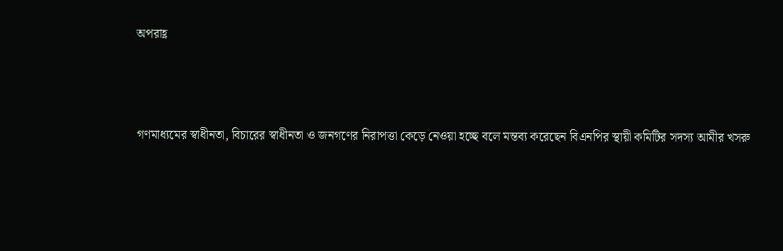অপরাহ্ণ



গণমাধ্যমের স্বাধীনতা, বিচারের স্বাধীনতা ও জনগণের নিরাপত্তা কেড়ে নেওয়া হচ্ছে বলে মন্তব্য করেছেন বিএনপির স্থায়ী কমিটির সদস্য আমীর খসরু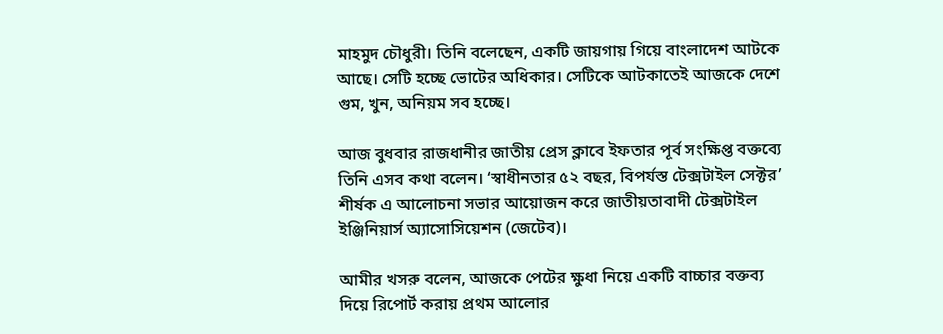মাহমুদ চৌধুরী। তিনি বলেছেন, একটি জায়গায় গিয়ে বাংলাদেশ আটকে আছে। সেটি হচ্ছে ভোটের অধিকার। সেটিকে আটকাতেই আজকে দেশে গুম, খুন, অনিয়ম সব হচ্ছে।

আজ বুধবার রাজধানীর জাতীয় প্রেস ক্লাবে ইফতার পূর্ব সংক্ষিপ্ত বক্তব্যে তিনি এসব কথা বলেন। ‘স্বাধীনতার ৫২ বছর, বিপর্যস্ত টেক্সটাইল সেক্টর’ শীর্ষক এ আলোচনা সভার আয়োজন করে জাতীয়তাবাদী টেক্সটাইল ইঞ্জিনিয়ার্স অ্যাসোসিয়েশন (জেটেব)।

আমীর খসরু বলেন, আজকে পেটের ক্ষুধা নিয়ে একটি বাচ্চার বক্তব্য দিয়ে রিপোর্ট করায় প্রথম আলোর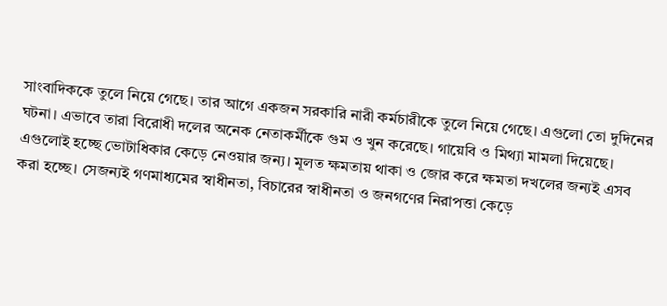সাংবাদিককে তুলে নিয়ে গেছে। তার আগে একজন সরকারি নারী কর্মচারীকে তুলে নিয়ে গেছে। এগুলো তো দুদিনের ঘটনা। এভাবে তারা বিরোধী দলের অনেক নেতাকর্মীকে গুম ও খুন করেছে। গায়েবি ও মিথ্যা মামলা দিয়েছে। এগুলোই হচ্ছে ভোটাধিকার কেড়ে নেওয়ার জন্য। মূলত ক্ষমতায় থাকা ও জোর করে ক্ষমতা দখলের জন্যই এসব করা হচ্ছে। সেজন্যই গণমাধ্যমের স্বাধীনতা, বিচারের স্বাধীনতা ও জনগণের নিরাপত্তা কেড়ে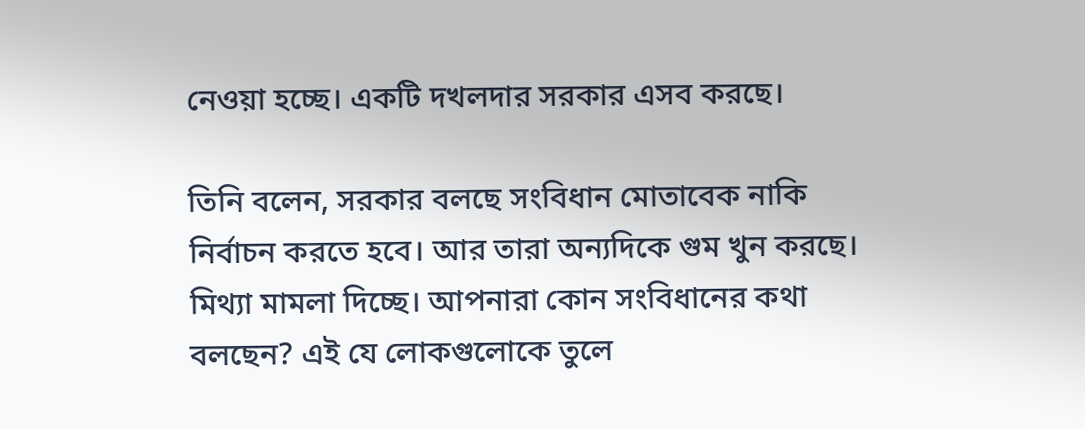নেওয়া হচ্ছে। একটি দখলদার সরকার এসব করছে।

তিনি বলেন, সরকার বলছে সংবিধান মোতাবেক নাকি নির্বাচন করতে হবে। আর তারা অন্যদিকে গুম খুন করছে। মিথ্যা মামলা দিচ্ছে। আপনারা কোন সংবিধানের কথা বলছেন? এই যে লোকগুলোকে তুলে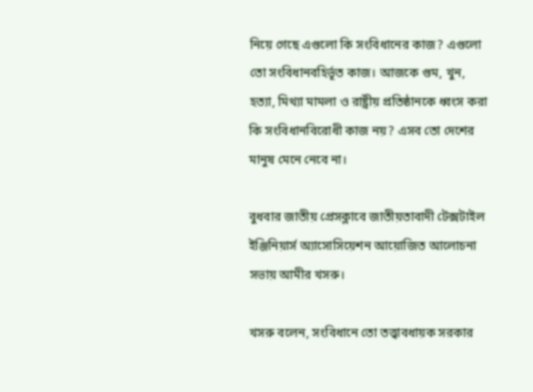নিয়ে গেছে এগুলো কি সংবিধানের কাজ? এগুলো তো সংবিধানবহির্ভূত কাজ। আজকে গুম, খুন, হত্যা, মিথ্যা মামলা ও রাষ্ট্রীয় প্রতিষ্ঠানকে ধ্বংস করা কি সংবিধানবিরোধী কাজ নয়? এসব তো দেশের মানুষ মেনে নেবে না।

বুধবার জাতীয় প্রেসক্লাবে জাতীয়তাবাদী টেক্সটাইল ইঞ্জিনিয়ার্স অ্যাসোসিয়েশন আয়োজিত আলোচনা সভায় আমীর খসরু।

খসরু বলেন, সংবিধানে তো তত্ত্বাবধায়ক সরকার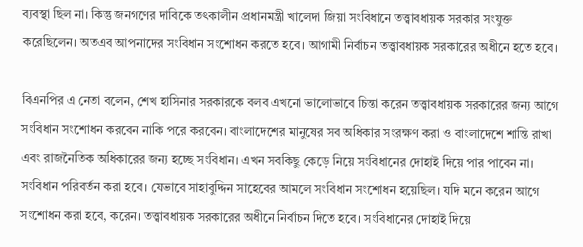ব্যবস্থা ছিল না। কিন্তু জনগণের দাবিকে তৎকালীন প্রধানমন্ত্রী খালেদা জিয়া সংবিধানে তত্ত্বাবধায়ক সরকার সংযুক্ত করেছিলেন। অতএব আপনাদের সংবিধান সংশোধন করতে হবে। আগামী নির্বাচন তত্ত্বাবধায়ক সরকারের অধীনে হতে হবে।

বিএনপির এ নেতা বলেন, শেখ হাসিনার সরকারকে বলব এখনো ভালোভাবে চিন্তা করেন তত্ত্বাবধায়ক সরকারের জন্য আগে সংবিধান সংশোধন করবেন নাকি পরে করবেন। বাংলাদেশের মানুষের সব অধিকার সংরক্ষণ করা ও বাংলাদেশে শান্তি রাখা এবং রাজনৈতিক অধিকারের জন্য হচ্ছে সংবিধান। এখন সবকিছু কেড়ে নিয়ে সংবিধানের দোহাই দিয়ে পার পাবেন না। সংবিধান পরিবর্তন করা হবে। যেভাবে সাহাবুদ্দিন সাহেবের আমলে সংবিধান সংশোধন হয়েছিল। যদি মনে করেন আগে সংশোধন করা হবে, করেন। তত্ত্বাবধায়ক সরকারের অধীনে নির্বাচন দিতে হবে। সংবিধানের দোহাই দিয়ে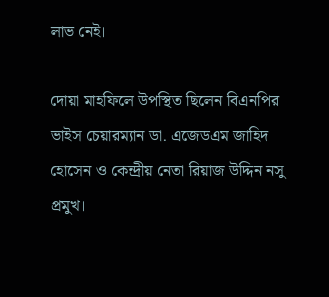লাভ নেই।

দোয়া মাহফিলে উপস্থিত ছিলেন বিএনপির ভাইস চেয়ারম্যান ডা. এজেডএম জাহিদ হোসেন ও কেন্দ্রীয় নেতা রিয়াজ উদ্দিন নসু প্রমুখ।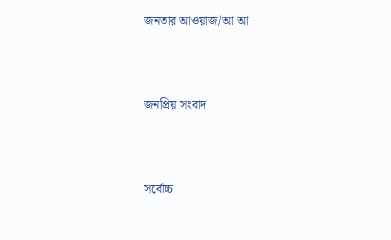জনতার আওয়াজ/আ আ



জনপ্রিয় সংবাদ



সর্বোচ্চ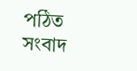পঠিত সংবাদ